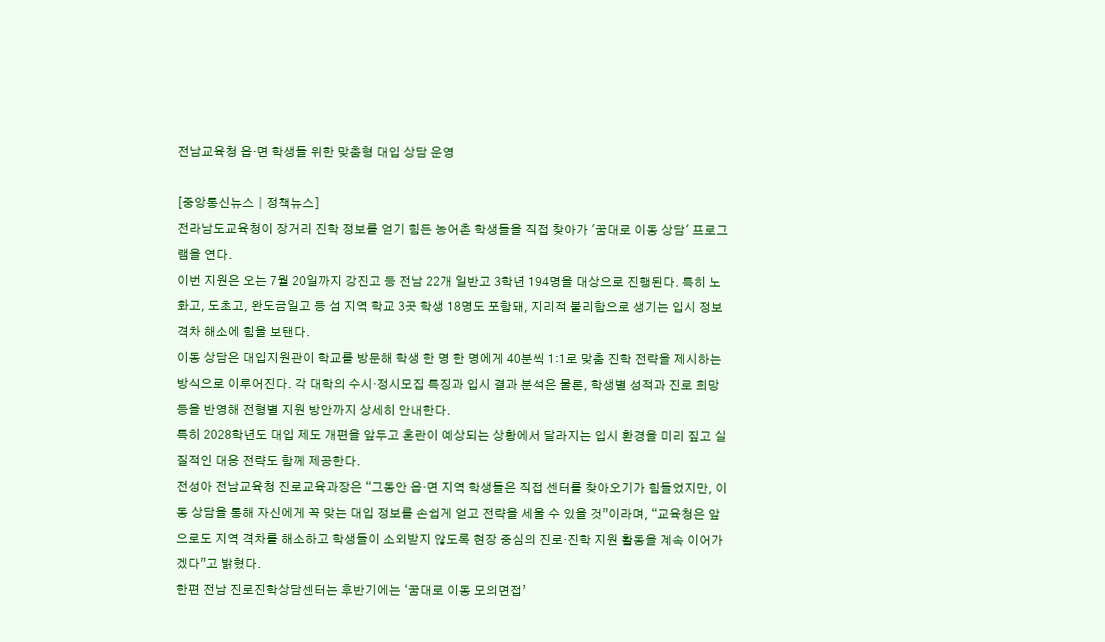전남교육청 읍·면 학생들 위한 맞춤형 대입 상담 운영

[중앙통신뉴스│정책뉴스]
전라남도교육청이 장거리 진학 정보를 얻기 힘든 농어촌 학생들을 직접 찾아가 '꿈대로 이동 상담' 프로그램을 연다.
이번 지원은 오는 7월 20일까지 강진고 등 전남 22개 일반고 3학년 194명을 대상으로 진행된다. 특히 노화고, 도초고, 완도금일고 등 섬 지역 학교 3곳 학생 18명도 포함돼, 지리적 불리함으로 생기는 입시 정보 격차 해소에 힘을 보탠다.
이동 상담은 대입지원관이 학교를 방문해 학생 한 명 한 명에게 40분씩 1:1로 맞춤 진학 전략을 제시하는 방식으로 이루어진다. 각 대학의 수시·정시모집 특징과 입시 결과 분석은 물론, 학생별 성적과 진로 희망 등을 반영해 전형별 지원 방안까지 상세히 안내한다.
특히 2028학년도 대입 제도 개편을 앞두고 혼란이 예상되는 상황에서 달라지는 입시 환경을 미리 짚고 실질적인 대응 전략도 함께 제공한다.
전성아 전남교육청 진로교육과장은 “그동안 읍·면 지역 학생들은 직접 센터를 찾아오기가 힘들었지만, 이동 상담을 통해 자신에게 꼭 맞는 대입 정보를 손쉽게 얻고 전략을 세울 수 있을 것”이라며, “교육청은 앞으로도 지역 격차를 해소하고 학생들이 소외받지 않도록 현장 중심의 진로·진학 지원 활동을 계속 이어가겠다”고 밝혔다.
한편 전남 진로진학상담센터는 후반기에는 ‘꿈대로 이동 모의면접’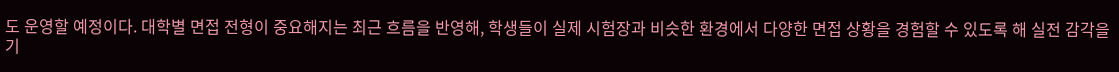도 운영할 예정이다. 대학별 면접 전형이 중요해지는 최근 흐름을 반영해, 학생들이 실제 시험장과 비슷한 환경에서 다양한 면접 상황을 경험할 수 있도록 해 실전 감각을 기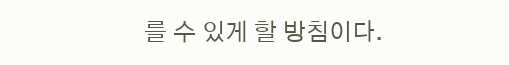를 수 있게 할 방침이다.